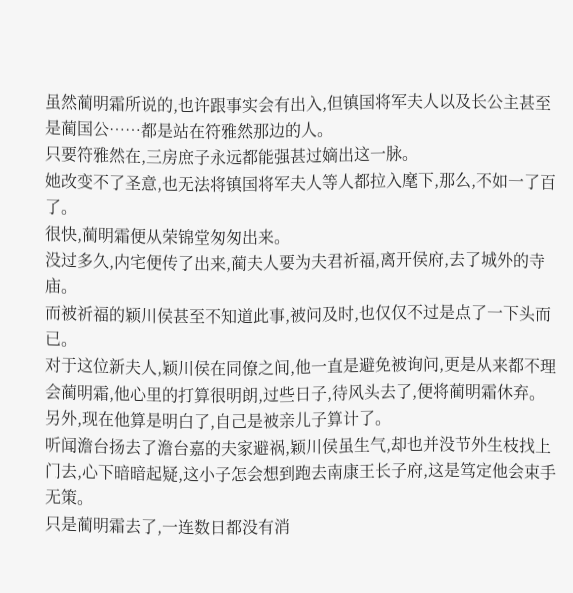虽然蔺明霜所说的,也许跟事实会有出入,但镇国将军夫人以及长公主甚至是蔺国公……都是站在符雅然那边的人。
只要符雅然在,三房庶子永远都能强甚过嫡出这一脉。
她改变不了圣意,也无法将镇国将军夫人等人都拉入麾下,那么,不如一了百了。
很快,蔺明霜便从荣锦堂匆匆出来。
没过多久,内宅便传了出来,蔺夫人要为夫君祈福,离开侯府,去了城外的寺庙。
而被祈福的颖川侯甚至不知道此事,被问及时,也仅仅不过是点了一下头而已。
对于这位新夫人,颖川侯在同僚之间,他一直是避免被询问,更是从来都不理会蔺明霜,他心里的打算很明朗,过些日子,待风头去了,便将蔺明霜休弃。
另外,现在他算是明白了,自己是被亲儿子算计了。
听闻澹台扬去了澹台嘉的夫家避祸,颖川侯虽生气,却也并没节外生枝找上门去,心下暗暗起疑,这小子怎会想到跑去南康王长子府,这是笃定他会束手无策。
只是蔺明霜去了,一连数日都没有消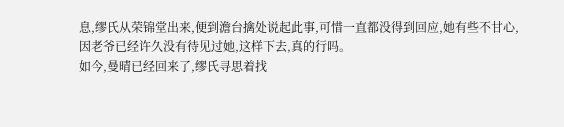息,缪氏从荣锦堂出来,便到澹台擒处说起此事,可惜一直都没得到回应,她有些不甘心,因老爷已经许久没有待见过她,这样下去,真的行吗。
如今,曼晴已经回来了,缪氏寻思着找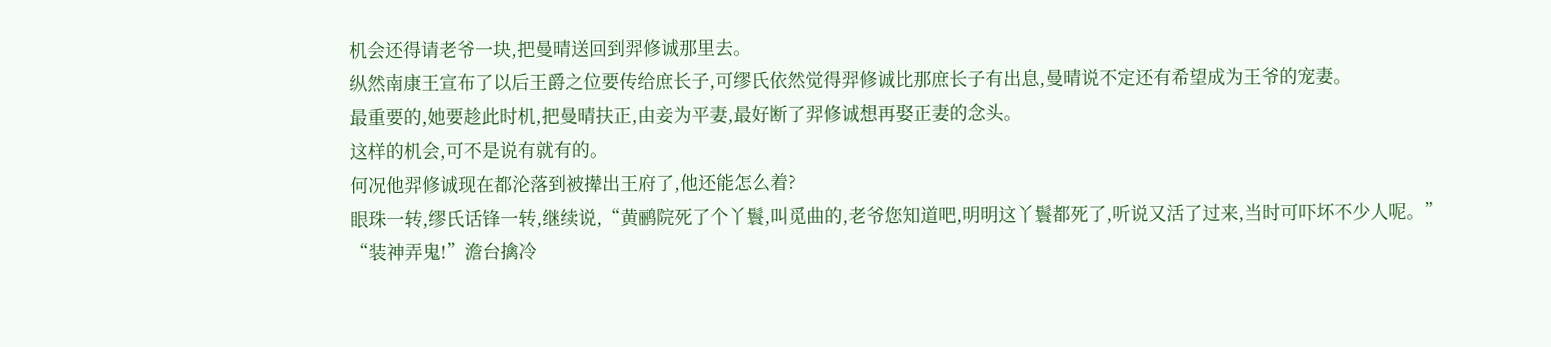机会还得请老爷一块,把曼晴送回到羿修诚那里去。
纵然南康王宣布了以后王爵之位要传给庶长子,可缪氏依然觉得羿修诚比那庶长子有出息,曼晴说不定还有希望成为王爷的宠妻。
最重要的,她要趁此时机,把曼晴扶正,由妾为平妻,最好断了羿修诚想再娶正妻的念头。
这样的机会,可不是说有就有的。
何况他羿修诚现在都沦落到被撵出王府了,他还能怎么着?
眼珠一转,缪氏话锋一转,继续说,“黄鹂院死了个丫鬟,叫觅曲的,老爷您知道吧,明明这丫鬟都死了,听说又活了过来,当时可吓坏不少人呢。”
“装神弄鬼!”澹台擒冷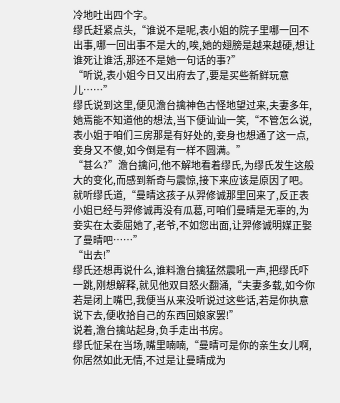冷地吐出四个字。
缪氏赶紧点头,“谁说不是呢,表小姐的院子里哪一回不出事,哪一回出事不是大的,唉,她的翅膀是越来越硬,想让谁死让谁活,那还不是她一句话的事?”
“听说,表小姐今日又出府去了,要是买些新鲜玩意儿……”
缪氏说到这里,便见澹台擒神色古怪地望过来,夫妻多年,她焉能不知道他的想法,当下便讪讪一笑,“不管怎么说,表小姐于咱们三房那是有好处的,妾身也想通了这一点,妾身又不傻,如今倒是有一样不圆满。”
“甚么?”澹台擒问,他不解地看着缪氏,为缪氏发生这般大的变化,而感到新奇与震惊,接下来应该是原因了吧。
就听缪氏道,“曼晴这孩子从羿修诚那里回来了,反正表小姐已经与羿修诚再没有瓜葛,可咱们曼晴是无辜的,为妾实在太委屈她了,老爷,不如您出面,让羿修诚明媒正娶了曼晴吧……”
“出去!”
缪氏还想再说什么,谁料澹台擒猛然震吼一声,把缪氏吓一跳,刚想解释,就见他双目怒火翻涌,“夫妻多载,如今你若是闭上嘴巴,我便当从来没听说过这些话,若是你执意说下去,便收拾自己的东西回娘家罢!”
说着,澹台擒站起身,负手走出书房。
缪氏怔呆在当场,嘴里喃喃,“曼晴可是你的亲生女儿啊,你居然如此无情,不过是让曼晴成为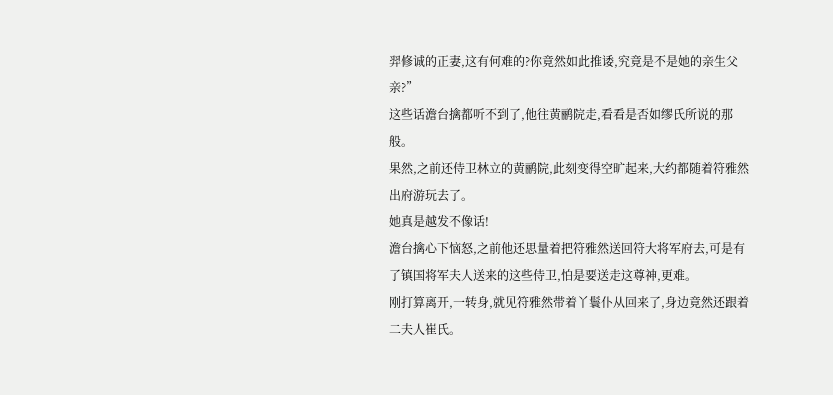羿修诚的正妻,这有何难的?你竟然如此推诿,究竟是不是她的亲生父亲?”
这些话澹台擒都听不到了,他往黄鹂院走,看看是否如缪氏所说的那般。
果然,之前还侍卫林立的黄鹂院,此刻变得空旷起来,大约都随着符雅然出府游玩去了。
她真是越发不像话!
澹台擒心下恼怒,之前他还思量着把符雅然送回符大将军府去,可是有了镇国将军夫人送来的这些侍卫,怕是要送走这尊神,更难。
刚打算离开,一转身,就见符雅然带着丫鬟仆从回来了,身边竟然还跟着二夫人崔氏。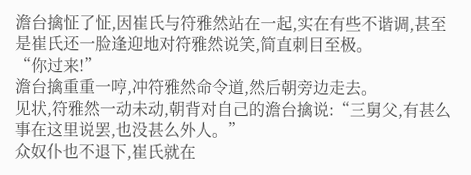澹台擒怔了怔,因崔氏与符雅然站在一起,实在有些不谐调,甚至是崔氏还一脸逢迎地对符雅然说笑,简直刺目至极。
“你过来!”
澹台擒重重一哼,冲符雅然命令道,然后朝旁边走去。
见状,符雅然一动未动,朝背对自己的澹台擒说:“三舅父,有甚么事在这里说罢,也没甚么外人。”
众奴仆也不退下,崔氏就在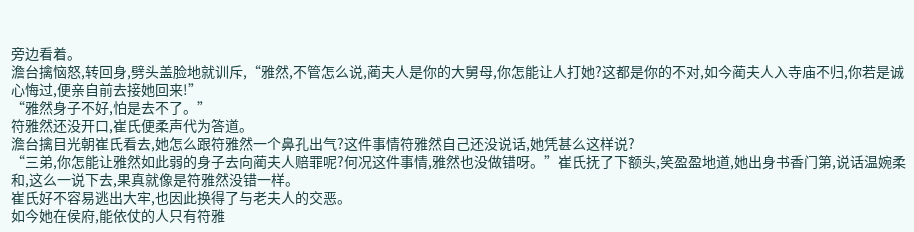旁边看着。
澹台擒恼怒,转回身,劈头盖脸地就训斥,“雅然,不管怎么说,蔺夫人是你的大舅母,你怎能让人打她?这都是你的不对,如今蔺夫人入寺庙不归,你若是诚心悔过,便亲自前去接她回来!”
“雅然身子不好,怕是去不了。”
符雅然还没开口,崔氏便柔声代为答道。
澹台擒目光朝崔氏看去,她怎么跟符雅然一个鼻孔出气?这件事情符雅然自己还没说话,她凭甚么这样说?
“三弟,你怎能让雅然如此弱的身子去向蔺夫人赔罪呢?何况这件事情,雅然也没做错呀。”崔氏抚了下额头,笑盈盈地道,她出身书香门第,说话温婉柔和,这么一说下去,果真就像是符雅然没错一样。
崔氏好不容易逃出大牢,也因此换得了与老夫人的交恶。
如今她在侯府,能依仗的人只有符雅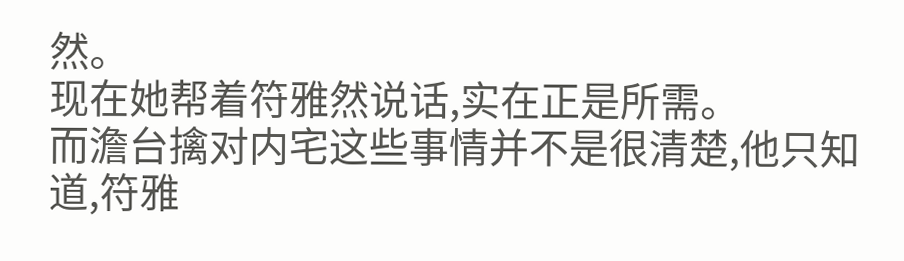然。
现在她帮着符雅然说话,实在正是所需。
而澹台擒对内宅这些事情并不是很清楚,他只知道,符雅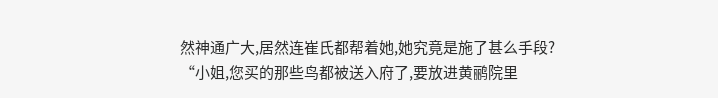然神通广大,居然连崔氏都帮着她,她究竟是施了甚么手段?
“小姐,您买的那些鸟都被送入府了,要放进黄鹂院里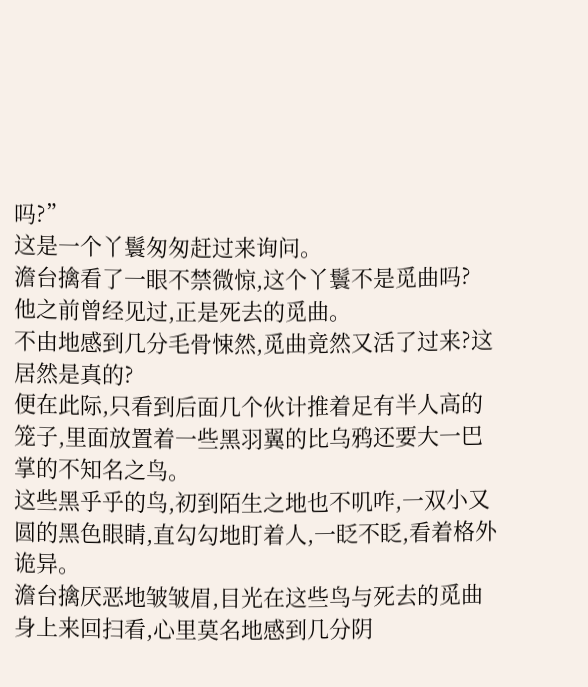吗?”
这是一个丫鬟匆匆赶过来询问。
澹台擒看了一眼不禁微惊,这个丫鬟不是觅曲吗?
他之前曾经见过,正是死去的觅曲。
不由地感到几分毛骨悚然,觅曲竟然又活了过来?这居然是真的?
便在此际,只看到后面几个伙计推着足有半人高的笼子,里面放置着一些黑羽翼的比乌鸦还要大一巴掌的不知名之鸟。
这些黑乎乎的鸟,初到陌生之地也不叽咋,一双小又圆的黑色眼睛,直勾勾地盯着人,一眨不眨,看着格外诡异。
澹台擒厌恶地皱皱眉,目光在这些鸟与死去的觅曲身上来回扫看,心里莫名地感到几分阴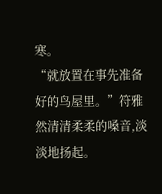寒。
“就放置在事先准备好的鸟屋里。”符雅然清清柔柔的嗓音,淡淡地扬起。